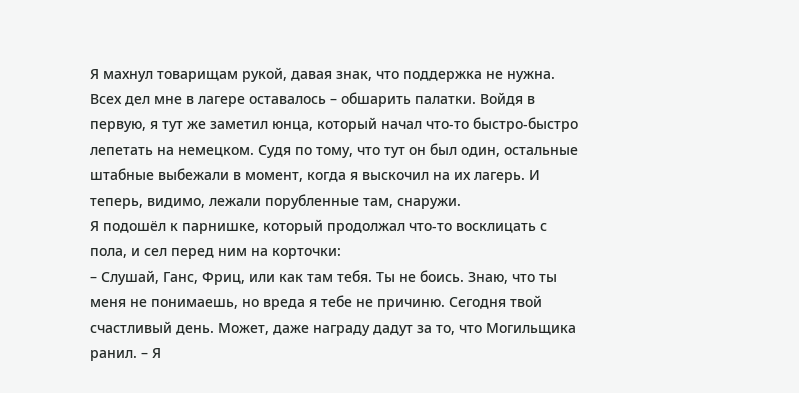Я махнул товарищам рукой, давая знак, что поддержка не нужна. Всех дел мне в лагере оставалось – обшарить палатки. Войдя в первую, я тут же заметил юнца, который начал что-то быстро-быстро лепетать на немецком. Судя по тому, что тут он был один, остальные штабные выбежали в момент, когда я выскочил на их лагерь. И теперь, видимо, лежали порубленные там, снаружи.
Я подошёл к парнишке, который продолжал что-то восклицать с пола, и сел перед ним на корточки:
– Слушай, Ганс, Фриц, или как там тебя. Ты не боись. Знаю, что ты меня не понимаешь, но вреда я тебе не причиню. Сегодня твой счастливый день. Может, даже награду дадут за то, что Могильщика ранил. – Я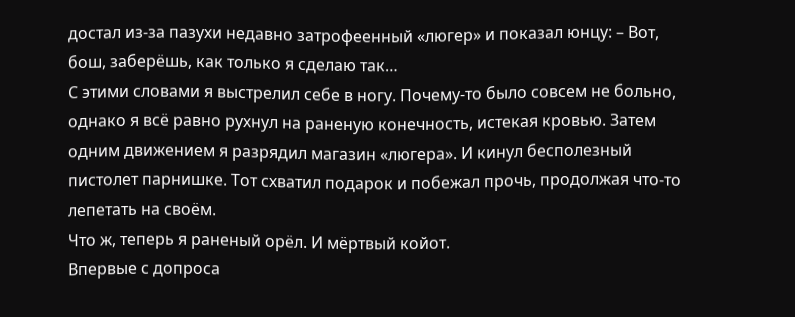достал из-за пазухи недавно затрофеенный «люгер» и показал юнцу: – Вот, бош, заберёшь, как только я сделаю так…
С этими словами я выстрелил себе в ногу. Почему-то было совсем не больно, однако я всё равно рухнул на раненую конечность, истекая кровью. Затем одним движением я разрядил магазин «люгера». И кинул бесполезный пистолет парнишке. Тот схватил подарок и побежал прочь, продолжая что-то лепетать на своём.
Что ж, теперь я раненый орёл. И мёртвый койот.
Впервые с допроса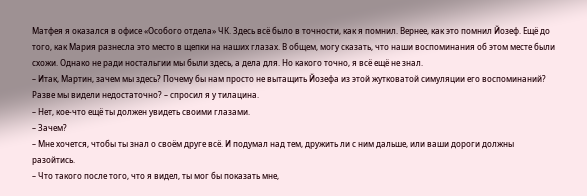Матфея я оказался в офисе «Особого отдела» ЧК. Здесь всё было в точности, как я помнил. Вернее, как это помнил Йозеф. Ещё до того, как Мария разнесла это место в щепки на наших глазах. В общем, могу сказать, что наши воспоминания об этом месте были схожи. Однако не ради ностальгии мы были здесь, а дела для. Но какого точно, я всё ещё не знал.
– Итак, Мартин, зачем мы здесь? Почему бы нам просто не вытащить Йозефа из этой жутковатой симуляции его воспоминаний? Разве мы видели недостаточно? – спросил я у тилацина.
– Нет, кое-что ещё ты должен увидеть своими глазами.
– Зачем?
– Мне хочется, чтобы ты знал о своём друге всё. И подумал над тем, дружить ли с ним дальше, или ваши дороги должны разойтись.
– Что такого после того, что я видел, ты мог бы показать мне,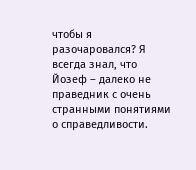чтобы я разочаровался? Я всегда знал, что Йозеф – далеко не праведник с очень странными понятиями о справедливости.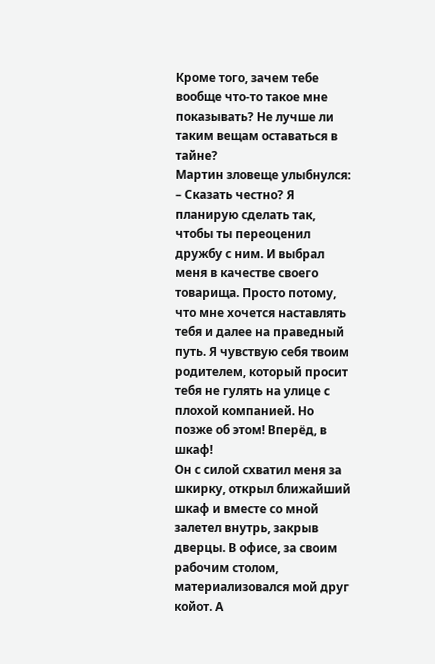Кроме того, зачем тебе вообще что-то такое мне показывать? Не лучше ли таким вещам оставаться в тайне?
Мартин зловеще улыбнулся:
– Сказать честно? Я планирую сделать так, чтобы ты переоценил дружбу с ним. И выбрал меня в качестве своего товарища. Просто потому, что мне хочется наставлять тебя и далее на праведный путь. Я чувствую себя твоим родителем, который просит тебя не гулять на улице с плохой компанией. Но позже об этом! Вперёд, в шкаф!
Он с силой схватил меня за шкирку, открыл ближайший шкаф и вместе со мной залетел внутрь, закрыв дверцы. В офисе, за своим рабочим столом, материализовался мой друг койот. А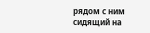рядом с ним сидящий на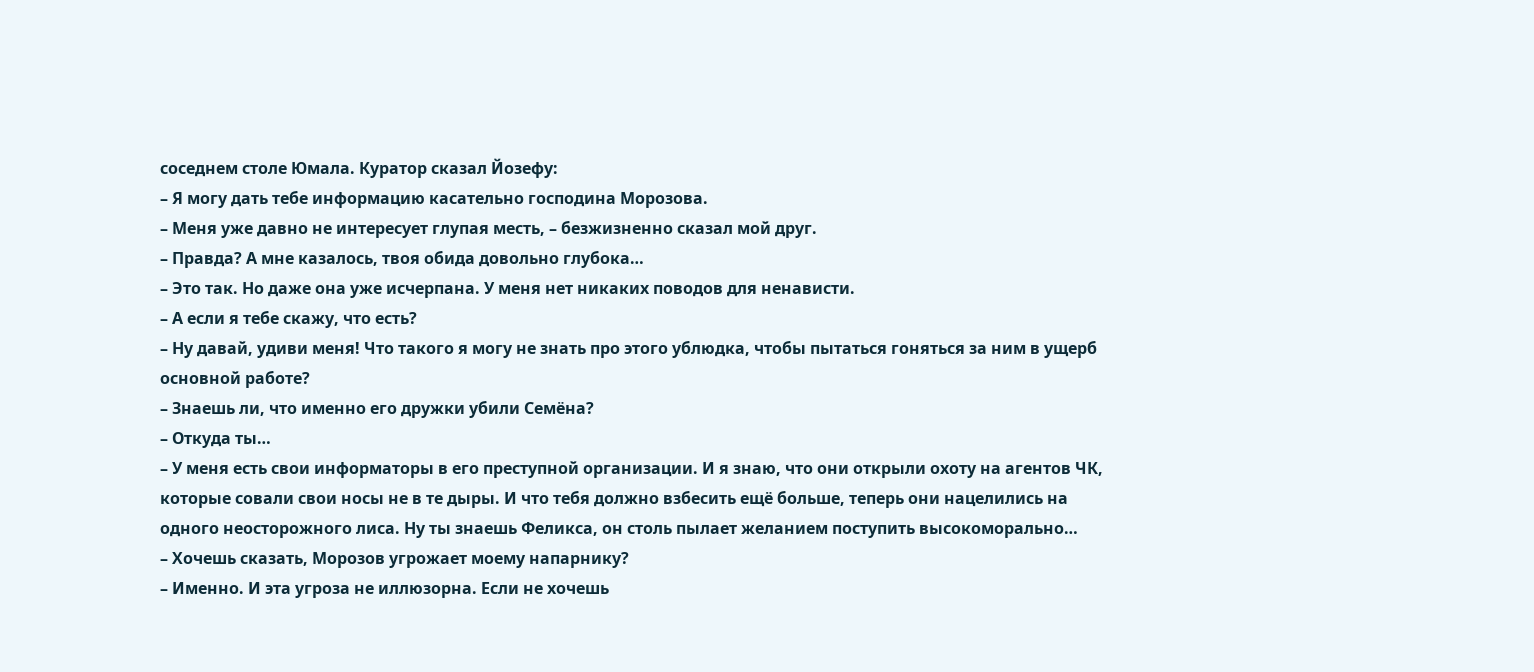соседнем столе Юмала. Куратор сказал Йозефу:
– Я могу дать тебе информацию касательно господина Морозова.
– Меня уже давно не интересует глупая месть, – безжизненно сказал мой друг.
– Правда? А мне казалось, твоя обида довольно глубока…
– Это так. Но даже она уже исчерпана. У меня нет никаких поводов для ненависти.
– А если я тебе скажу, что есть?
– Ну давай, удиви меня! Что такого я могу не знать про этого ублюдка, чтобы пытаться гоняться за ним в ущерб основной работе?
– Знаешь ли, что именно его дружки убили Семёна?
– Откуда ты…
– У меня есть свои информаторы в его преступной организации. И я знаю, что они открыли охоту на агентов ЧК, которые совали свои носы не в те дыры. И что тебя должно взбесить ещё больше, теперь они нацелились на одного неосторожного лиса. Ну ты знаешь Феликса, он столь пылает желанием поступить высокоморально…
– Хочешь сказать, Морозов угрожает моему напарнику?
– Именно. И эта угроза не иллюзорна. Если не хочешь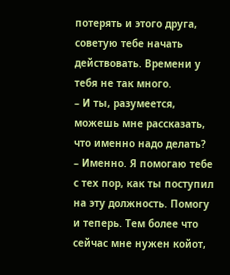потерять и этого друга, советую тебе начать действовать. Времени у тебя не так много.
– И ты, разумеется, можешь мне рассказать, что именно надо делать?
– Именно. Я помогаю тебе с тех пор, как ты поступил на эту должность. Помогу и теперь. Тем более что сейчас мне нужен койот,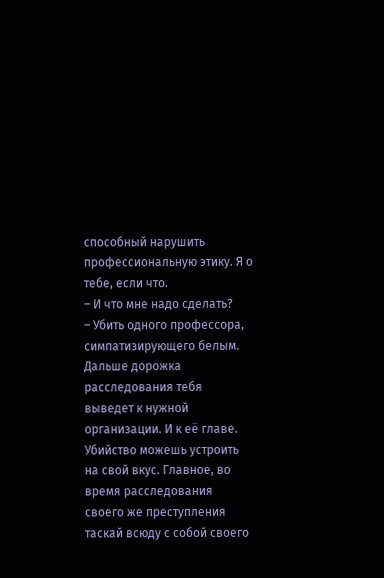способный нарушить профессиональную этику. Я о тебе, если что.
– И что мне надо сделать?
– Убить одного профессора, симпатизирующего белым. Дальше дорожка расследования тебя выведет к нужной организации. И к её главе. Убийство можешь устроить на свой вкус. Главное, во время расследования своего же преступления таскай всюду с собой своего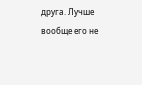друга. Лучше вообще его не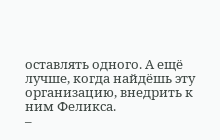оставлять одного. А ещё лучше, когда найдёшь эту организацию, внедрить к ним Феликса.
–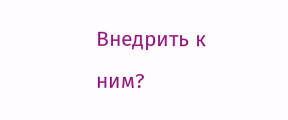Внедрить к ним?